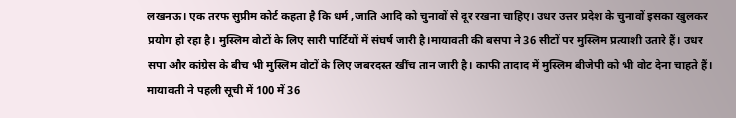लखनऊ। एक तरफ सुप्रीम कोर्ट कहता है कि धर्म ,जाति आदि को चुनावों से दूर रखना चाहिए। उधर उत्तर प्रदेश के चुनावों इसका खुलकर प्रयोग हो रहा है। मुस्लिम वोटों के लिए सारी पार्टियों में संघर्ष जारी है।मायावती की बसपा ने 36 सीटों पर मुस्लिम प्रत्याशी उतारे हैं। उधर सपा और कांग्रेस के बीच भी मुस्लिम वोटों के लिए जबरदस्त खींच तान जारी है। काफी तादाद में मुस्लिम बीजेपी को भी वोट देना चाहते हैं। मायावती ने पहली सूची में 100 में 36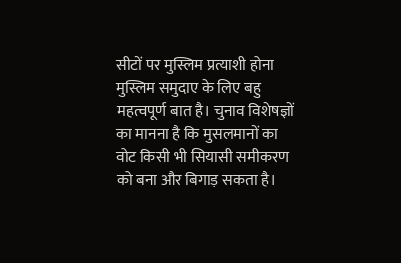सीटों पर मुस्लिम प्रत्याशी होना मुस्लिम समुदाए के लिए बहु महत्वपूर्ण बात है। चुनाव विशेषज्ञों का मानना है कि मुसलमानों का वोट किसी भी सियासी समीकरण को बना और बिगाड़ सकता है।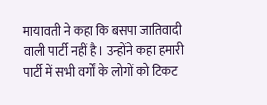मायावती ने कहा कि बसपा जातिवादी वाली पार्टी नहीं है। उन्होंने कहा हमारी पार्टी में सभी वर्गों के लोगों को टिकट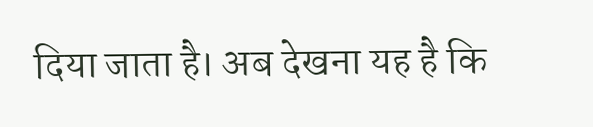दिया जाता है। अब देखना यह है कि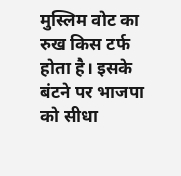मुस्लिम वोट का रुख किस टर्फ होता है। इसके बंटने पर भाजपा को सीधा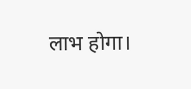लाभ होगा।